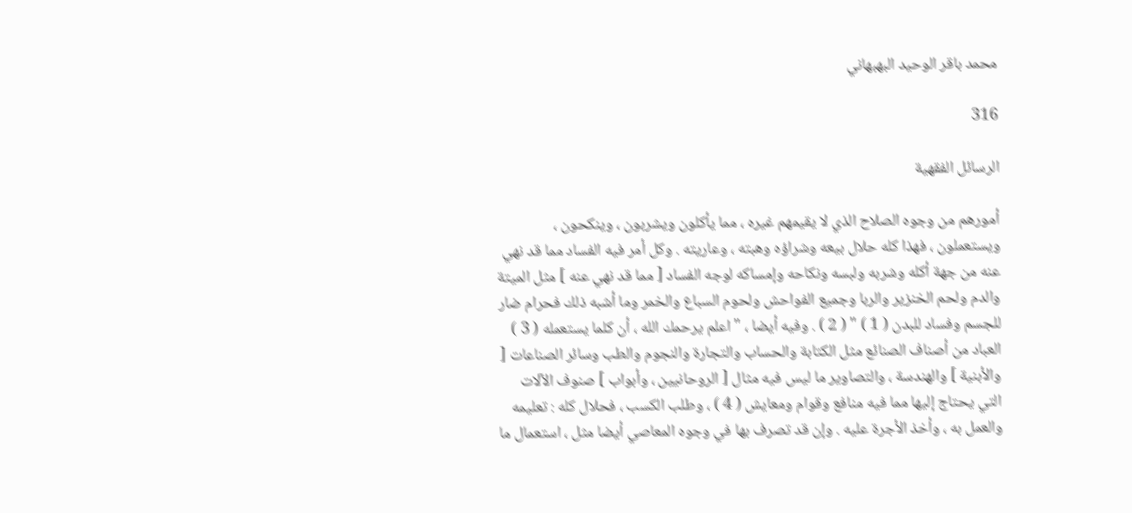محمد باقر الوحيد البهبهاني

316

الرسائل الفقهية

أمورهم من وجوه الصلاح الذي لا يقيمهم غيره ، مما يأكلون ويشربون ، وينكحون ، ويستعملون ، فهذا كله حلال بيعه وشراؤه وهبته ، وعاريته . وكل أمر فيه الفساد مما قد نهي عنه من جهة أكله وشربه ولبسه ونكاحه وإمساكه لوجه الفساد [ مما قد نهي عنه ] مثل الميتة والدم ولحم الخنزير والربا وجميع الفواحش ولحوم السباع والخمر وما أشبه ذلك فحرام ضار للجسم وفساد للبدن ( 1 ) " ( 2 ) . وفيه أيضا ، " اعلم يرحمك الله ، أن كلما يستعمله ( 3 ) العباد من أصناف الصنائع مثل الكتابة والحساب والتجارة والنجوم والطب وسائر الصناعات [ والأبنية ] والهندسة ، والتصاوير ما ليس فيه مثال [ الروحانيين ، وأبواب ] صنوف الآلات التي يحتاج إليها مما فيه منافع وقوام ومعايش ( 4 ) ، وطلب الكسب ، فحلال كله : تعليمه والعمل به ، وأخذ الأجرة عليه . وإن قد تصرف بها في وجوه المعاصي أيضا مثل ، استعمال ما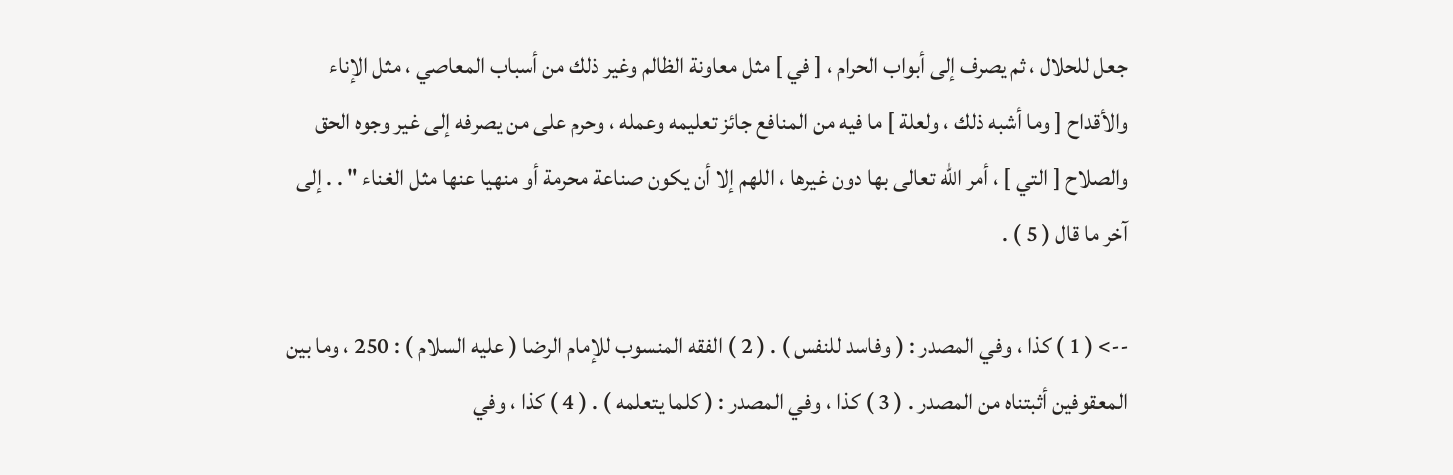جعل للحلال ، ثم يصرف إلى أبواب الحرام ، [ في ] مثل معاونة الظالم وغير ذلك من أسباب المعاصي ، مثل الإناء والأقداح [ وما أشبه ذلك ، ولعلة ] ما فيه من المنافع جائز تعليمه وعمله ، وحرم على من يصرفه إلى غير وجوه الحق والصلاح [ التي ] ، أمر الله تعالى بها دون غيرها ، اللهم إلا أن يكون صناعة محرمة أو منهيا عنها مثل الغناء " . . إلى آخر ما قال ( 5 ) .

--> ( 1 ) كذا ، وفي المصدر : ( وفاسد للنفس ) . ( 2 ) الفقه المنسوب للإمام الرضا ( عليه السلام ) : 250 ، وما بين المعقوفين أثبتناه من المصدر . ( 3 ) كذا ، وفي المصدر : ( كلما يتعلمه ) . ( 4 ) كذا ، وفي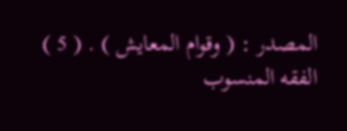المصدر : ( وقوام المعايش ) . ( 5 ) الفقه المنسوب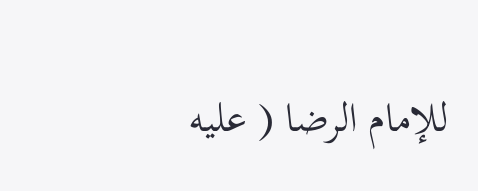للإمام الرضا ( عليه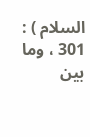السلام ) : 301 ، وما بين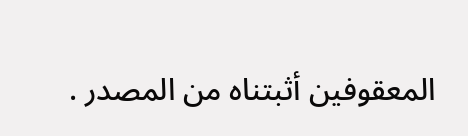المعقوفين أثبتناه من المصدر .